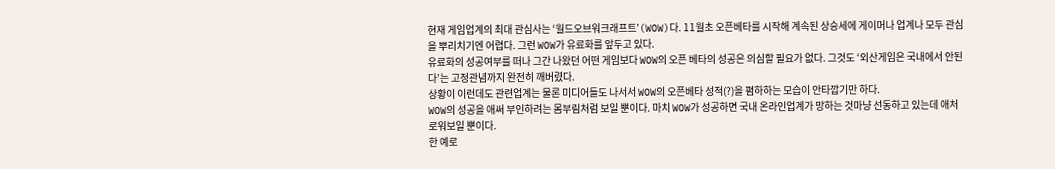현재 게임업계의 최대 관심사는 ‘월드오브워크래프트’(WOW)다. 11월초 오픈베타를 시작해 계속된 상승세에 게이머나 업계나 모두 관심을 뿌리치기엔 어렵다. 그런 WOW가 유료화를 앞두고 있다.
유료화의 성공여부를 떠나 그간 나왔던 어떤 게임보다 WOW의 오픈 베타의 성공은 의심할 필요가 없다. 그것도 ‘외산게임은 국내에서 안된다’는 고정관념까지 완전히 깨버렸다.
상황이 이런데도 관련업계는 물론 미디어들도 나서서 WOW의 오픈베타 성적(?)을 폄하하는 모습이 안타깝기만 하다.
WOW의 성공을 애써 부인하려는 몸부림처럼 보일 뿐이다. 마치 WOW가 성공하면 국내 온라인업계가 망하는 것마냥 선동하고 있는데 애처로워보일 뿐이다.
한 예로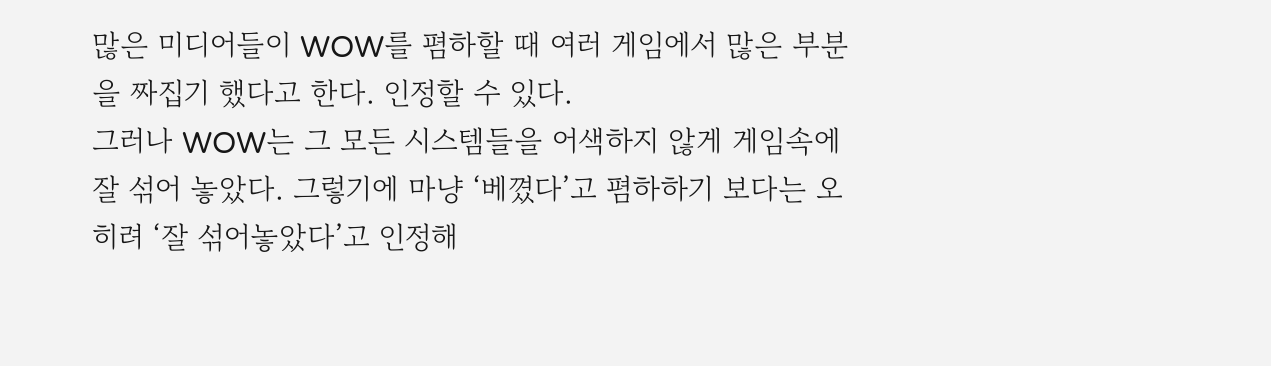많은 미디어들이 WOW를 폄하할 때 여러 게임에서 많은 부분을 짜집기 했다고 한다. 인정할 수 있다.
그러나 WOW는 그 모든 시스템들을 어색하지 않게 게임속에 잘 섞어 놓았다. 그렇기에 마냥 ‘베꼈다’고 폄하하기 보다는 오히려 ‘잘 섞어놓았다’고 인정해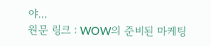야...
원문 링크 : WOW의 준비된 마케팅